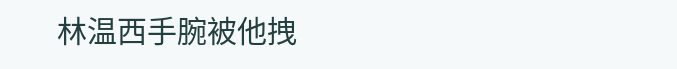林温西手腕被他拽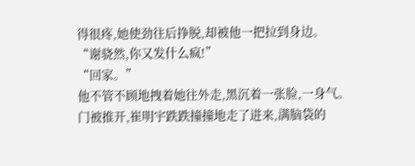得很疼,她使劲往后挣脱,却被他一把拉到身边。
“谢骁然,你又发什么疯!”
“回家。”
他不管不顾地拽着她往外走,黑沉着一张脸,一身气。
门被推开,崔明宇跌跌撞撞地走了进来,满脑袋的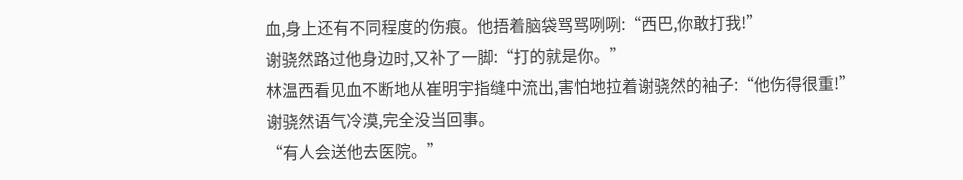血,身上还有不同程度的伤痕。他捂着脑袋骂骂咧咧:“西巴,你敢打我!”
谢骁然路过他身边时,又补了一脚:“打的就是你。”
林温西看见血不断地从崔明宇指缝中流出,害怕地拉着谢骁然的袖子:“他伤得很重!”
谢骁然语气冷漠,完全没当回事。
“有人会送他去医院。”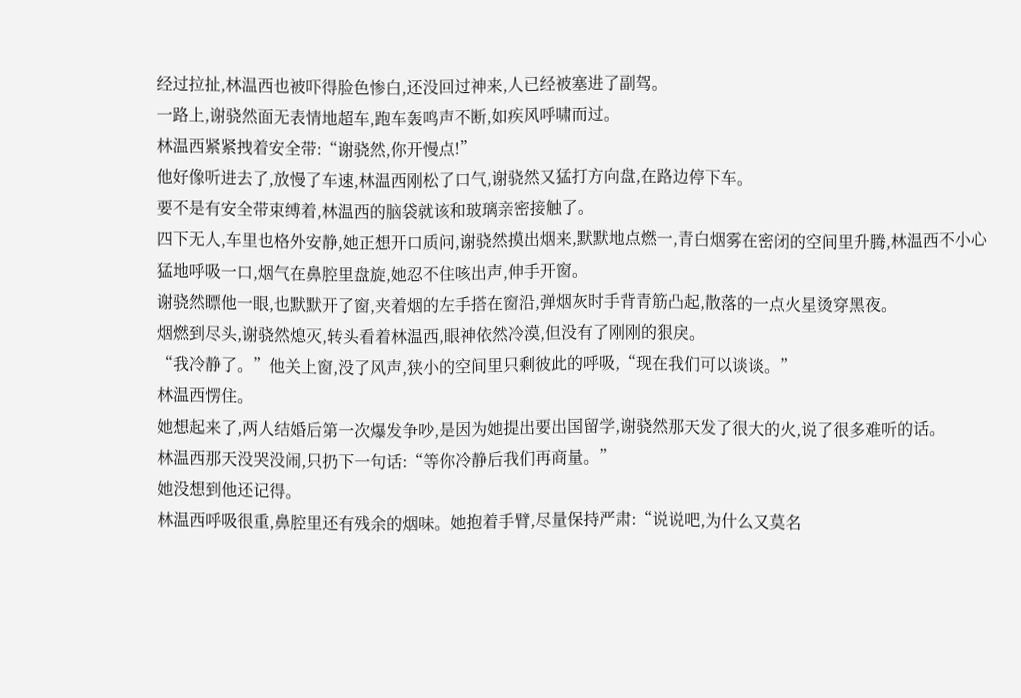经过拉扯,林温西也被吓得脸色惨白,还没回过神来,人已经被塞进了副驾。
一路上,谢骁然面无表情地超车,跑车轰鸣声不断,如疾风呼啸而过。
林温西紧紧拽着安全带:“谢骁然,你开慢点!”
他好像听进去了,放慢了车速,林温西刚松了口气,谢骁然又猛打方向盘,在路边停下车。
要不是有安全带束缚着,林温西的脑袋就该和玻璃亲密接触了。
四下无人,车里也格外安静,她正想开口质问,谢骁然摸出烟来,默默地点燃一,青白烟雾在密闭的空间里升腾,林温西不小心猛地呼吸一口,烟气在鼻腔里盘旋,她忍不住咳出声,伸手开窗。
谢骁然瞟他一眼,也默默开了窗,夹着烟的左手搭在窗沿,弹烟灰时手背青筋凸起,散落的一点火星烫穿黑夜。
烟燃到尽头,谢骁然熄灭,转头看着林温西,眼神依然冷漠,但没有了刚刚的狠戾。
“我冷静了。”他关上窗,没了风声,狭小的空间里只剩彼此的呼吸,“现在我们可以谈谈。”
林温西愣住。
她想起来了,两人结婚后第一次爆发争吵,是因为她提出要出国留学,谢骁然那天发了很大的火,说了很多难听的话。
林温西那天没哭没闹,只扔下一句话:“等你冷静后我们再商量。”
她没想到他还记得。
林温西呼吸很重,鼻腔里还有残余的烟味。她抱着手臂,尽量保持严肃:“说说吧,为什么又莫名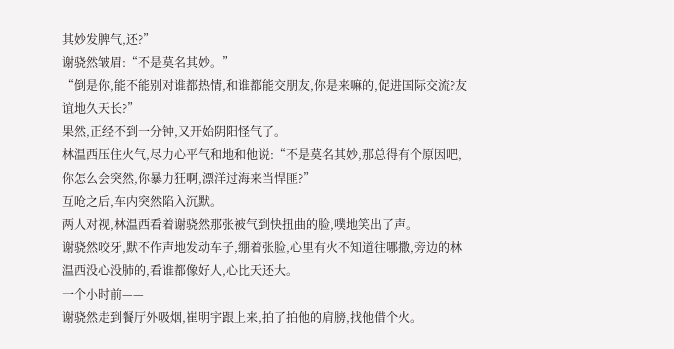其妙发脾气,还?”
谢骁然皱眉:“不是莫名其妙。”
“倒是你,能不能别对谁都热情,和谁都能交朋友,你是来嘛的,促进国际交流?友谊地久天长?”
果然,正经不到一分钟,又开始阴阳怪气了。
林温西压住火气,尽力心平气和地和他说:“不是莫名其妙,那总得有个原因吧,你怎么会突然,你暴力狂啊,漂洋过海来当悍匪?”
互呛之后,车内突然陷入沉默。
两人对视,林温西看着谢骁然那张被气到快扭曲的脸,噗地笑出了声。
谢骁然咬牙,默不作声地发动车子,绷着张脸,心里有火不知道往哪撒,旁边的林温西没心没肺的,看谁都像好人,心比天还大。
一个小时前——
谢骁然走到餐厅外吸烟,崔明宇跟上来,拍了拍他的肩膀,找他借个火。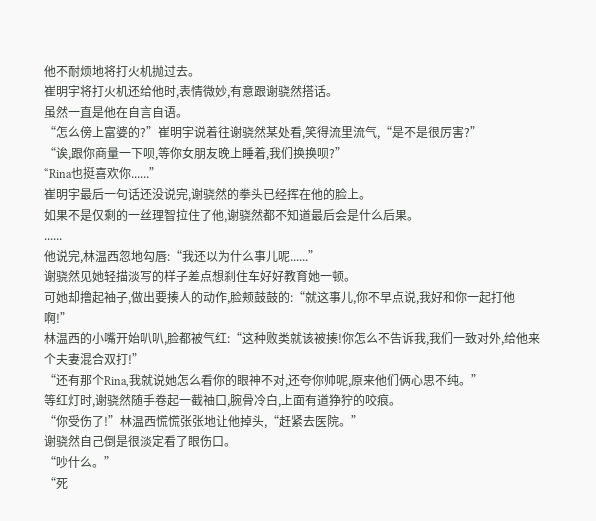他不耐烦地将打火机抛过去。
崔明宇将打火机还给他时,表情微妙,有意跟谢骁然搭话。
虽然一直是他在自言自语。
“怎么傍上富婆的?”崔明宇说着往谢骁然某处看,笑得流里流气,“是不是很厉害?”
“诶,跟你商量一下呗,等你女朋友晚上睡着,我们换换呗?”
“Rina也挺喜欢你......”
崔明宇最后一句话还没说完,谢骁然的拳头已经挥在他的脸上。
如果不是仅剩的一丝理智拉住了他,谢骁然都不知道最后会是什么后果。
......
他说完,林温西忽地勾唇:“我还以为什么事儿呢......”
谢骁然见她轻描淡写的样子差点想刹住车好好教育她一顿。
可她却撸起袖子,做出要揍人的动作,脸颊鼓鼓的:“就这事儿,你不早点说,我好和你一起打他啊!”
林温西的小嘴开始叭叭,脸都被气红:“这种败类就该被揍!你怎么不告诉我,我们一致对外,给他来个夫妻混合双打!”
“还有那个Rina,我就说她怎么看你的眼神不对,还夸你帅呢,原来他们俩心思不纯。”
等红灯时,谢骁然随手卷起一截袖口,腕骨冷白,上面有道狰狞的咬痕。
“你受伤了!”林温西慌慌张张地让他掉头,“赶紧去医院。”
谢骁然自己倒是很淡定看了眼伤口。
“吵什么。”
“死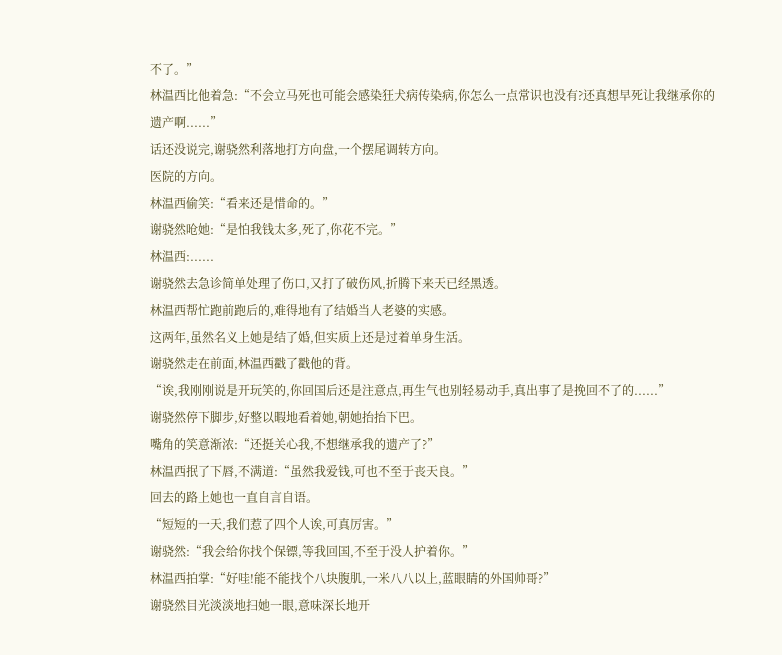不了。”
林温西比他着急:“不会立马死也可能会感染狂犬病传染病,你怎么一点常识也没有?还真想早死让我继承你的遗产啊......”
话还没说完,谢骁然利落地打方向盘,一个摆尾调转方向。
医院的方向。
林温西偷笑:“看来还是惜命的。”
谢骁然呛她:“是怕我钱太多,死了,你花不完。”
林温西:......
谢骁然去急诊简单处理了伤口,又打了破伤风,折腾下来天已经黑透。
林温西帮忙跑前跑后的,难得地有了结婚当人老婆的实感。
这两年,虽然名义上她是结了婚,但实质上还是过着单身生活。
谢骁然走在前面,林温西戳了戳他的背。
“诶,我刚刚说是开玩笑的,你回国后还是注意点,再生气也别轻易动手,真出事了是挽回不了的......”
谢骁然停下脚步,好整以暇地看着她,朝她抬抬下巴。
嘴角的笑意渐浓:“还挺关心我,不想继承我的遗产了?”
林温西抿了下唇,不满道:“虽然我爱钱,可也不至于丧天良。”
回去的路上她也一直自言自语。
“短短的一天,我们惹了四个人诶,可真厉害。”
谢骁然:“我会给你找个保镖,等我回国,不至于没人护着你。”
林温西拍掌:“好哇!能不能找个八块腹肌,一米八八以上,蓝眼睛的外国帅哥?”
谢骁然目光淡淡地扫她一眼,意味深长地开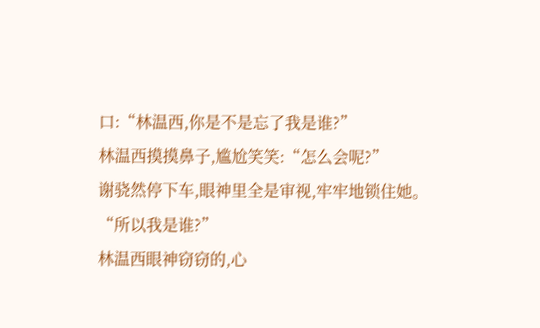口:“林温西,你是不是忘了我是谁?”
林温西摸摸鼻子,尴尬笑笑:“怎么会呢?”
谢骁然停下车,眼神里全是审视,牢牢地锁住她。
“所以我是谁?”
林温西眼神窃窃的,心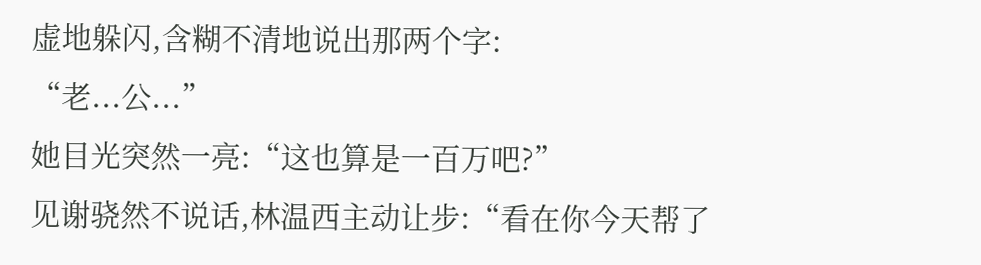虚地躲闪,含糊不清地说出那两个字:
“老...公...”
她目光突然一亮:“这也算是一百万吧?”
见谢骁然不说话,林温西主动让步:“看在你今天帮了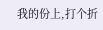我的份上,打个折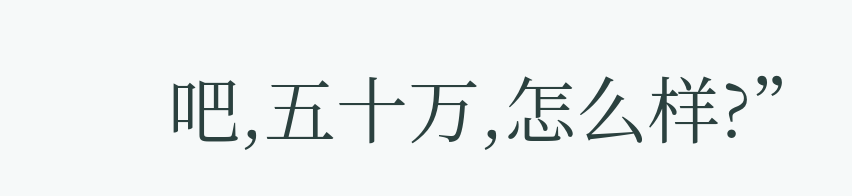吧,五十万,怎么样?”